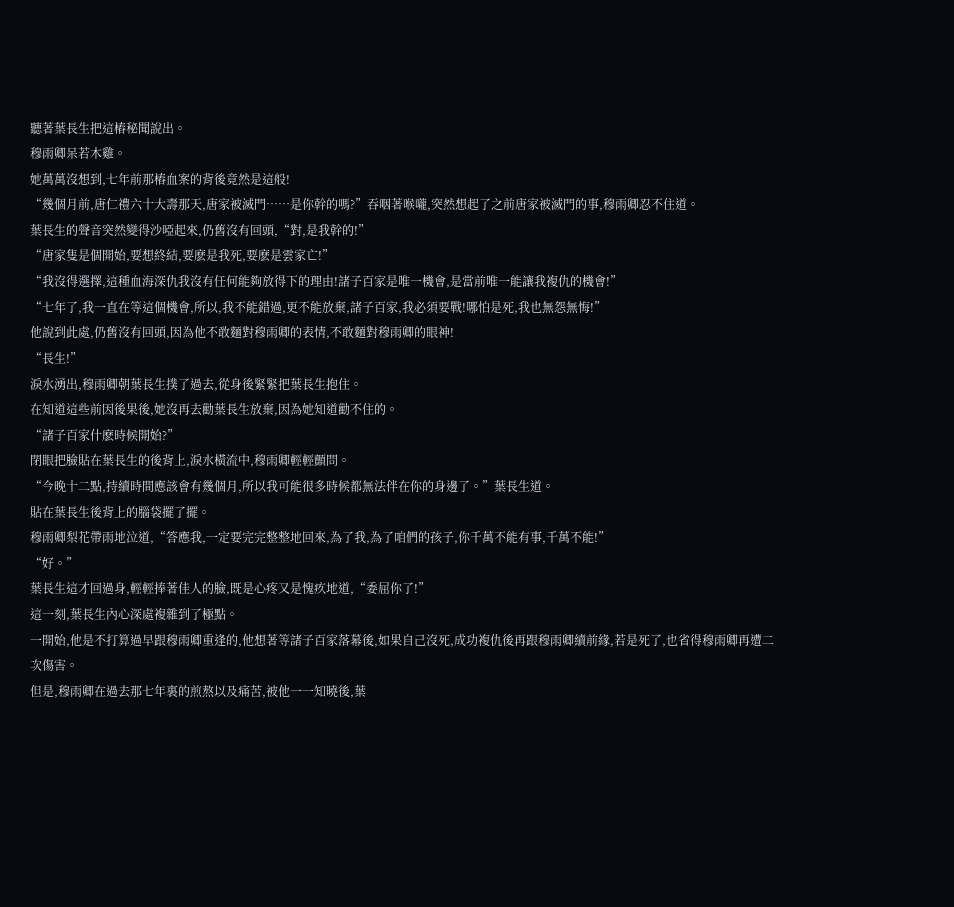聽著葉長生把這樁秘聞說出。
穆雨卿呆若木雞。
她萬萬沒想到,七年前那樁血案的背後竟然是這般!
“幾個月前,唐仁禮六十大壽那天,唐家被滅門……是你幹的嗎?”吞咽著喉嚨,突然想起了之前唐家被滅門的事,穆雨卿忍不住道。
葉長生的聲音突然變得沙啞起來,仍舊沒有回頭,“對,是我幹的!”
“唐家隻是個開始,要想終結,要麽是我死,要麽是雲家亡!”
“我沒得選擇,這種血海深仇我沒有任何能夠放得下的理由!諸子百家是唯一機會,是當前唯一能讓我複仇的機會!”
“七年了,我一直在等這個機會,所以,我不能錯過,更不能放棄,諸子百家,我必須要戰!哪怕是死,我也無怨無悔!”
他說到此處,仍舊沒有回頭,因為他不敢麵對穆雨卿的表情,不敢麵對穆雨卿的眼神!
“長生!”
淚水湧出,穆雨卿朝葉長生撲了過去,從身後緊緊把葉長生抱住。
在知道這些前因後果後,她沒再去勸葉長生放棄,因為她知道勸不住的。
“諸子百家什麽時候開始?”
閉眼把臉貼在葉長生的後背上,淚水橫流中,穆雨卿輕輕顫問。
“今晚十二點,持續時間應該會有幾個月,所以我可能很多時候都無法伴在你的身邊了。”葉長生道。
貼在葉長生後背上的腦袋擺了擺。
穆雨卿梨花帶雨地泣道,“答應我,一定要完完整整地回來,為了我,為了咱們的孩子,你千萬不能有事,千萬不能!”
“好。”
葉長生這才回過身,輕輕捧著佳人的臉,既是心疼又是愧疚地道,“委屈你了!”
這一刻,葉長生內心深處複雜到了極點。
一開始,他是不打算過早跟穆雨卿重逢的,他想著等諸子百家落幕後,如果自己沒死,成功複仇後再跟穆雨卿續前緣,若是死了,也省得穆雨卿再遭二次傷害。
但是,穆雨卿在過去那七年裏的煎熬以及痛苦,被他一一知曉後,葉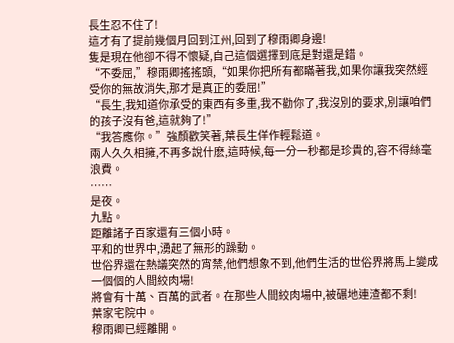長生忍不住了!
這才有了提前幾個月回到江州,回到了穆雨卿身邊!
隻是現在他卻不得不懷疑,自己這個選擇到底是對還是錯。
“不委屈,”穆雨卿搖搖頭,“如果你把所有都瞞著我,如果你讓我突然經受你的無故消失,那才是真正的委屈!”
“長生,我知道你承受的東西有多重,我不勸你了,我沒別的要求,別讓咱們的孩子沒有爸,這就夠了!”
“我答應你。”強顏歡笑著,葉長生佯作輕鬆道。
兩人久久相擁,不再多說什麽,這時候,每一分一秒都是珍貴的,容不得絲毫浪費。
……
是夜。
九點。
距離諸子百家還有三個小時。
平和的世界中,湧起了無形的躁動。
世俗界還在熱議突然的宵禁,他們想象不到,他們生活的世俗界將馬上變成一個個的人間絞肉場!
將會有十萬、百萬的武者。在那些人間絞肉場中,被碾地連渣都不剩!
葉家宅院中。
穆雨卿已經離開。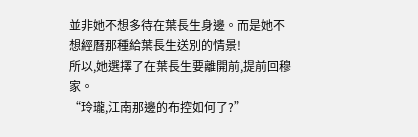並非她不想多待在葉長生身邊。而是她不想經曆那種給葉長生送別的情景!
所以,她選擇了在葉長生要離開前,提前回穆家。
“玲瓏,江南那邊的布控如何了?”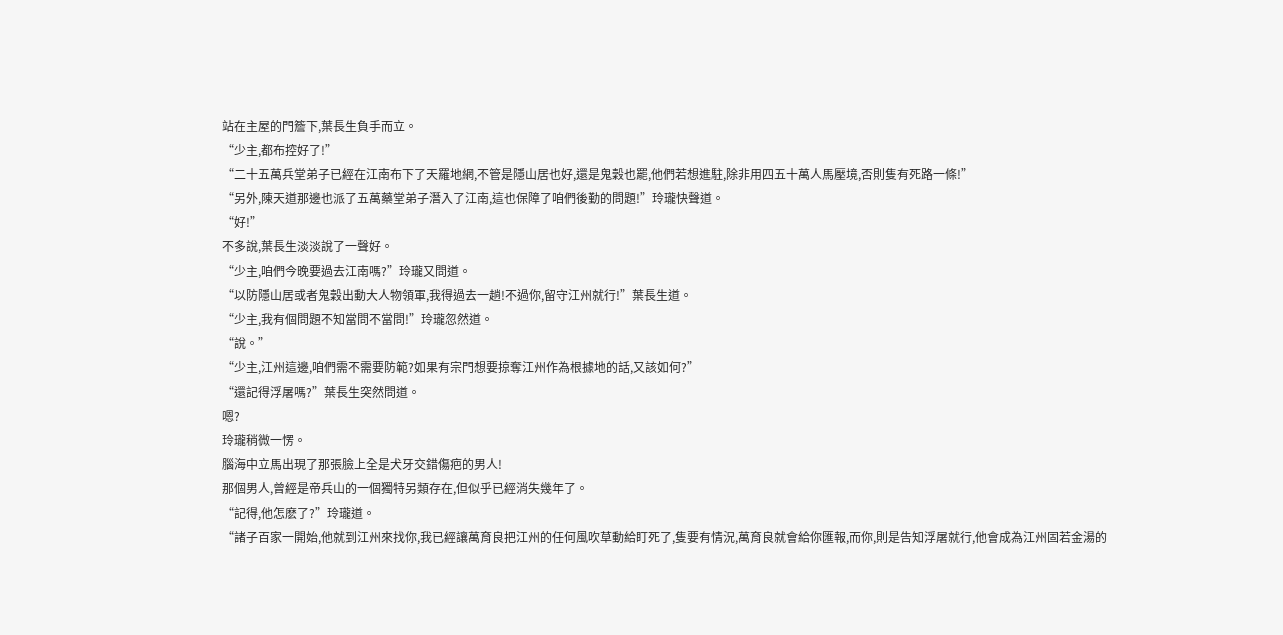站在主屋的門簷下,葉長生負手而立。
“少主,都布控好了!”
“二十五萬兵堂弟子已經在江南布下了天羅地網,不管是隱山居也好,還是鬼穀也罷,他們若想進駐,除非用四五十萬人馬壓境,否則隻有死路一條!”
“另外,陳天道那邊也派了五萬藥堂弟子潛入了江南,這也保障了咱們後勤的問題!”玲瓏快聲道。
“好!”
不多說,葉長生淡淡說了一聲好。
“少主,咱們今晚要過去江南嗎?”玲瓏又問道。
“以防隱山居或者鬼穀出動大人物領軍,我得過去一趟!不過你,留守江州就行!”葉長生道。
“少主,我有個問題不知當問不當問!”玲瓏忽然道。
“說。”
“少主,江州這邊,咱們需不需要防範?如果有宗門想要掠奪江州作為根據地的話,又該如何?”
“還記得浮屠嗎?”葉長生突然問道。
嗯?
玲瓏稍微一愣。
腦海中立馬出現了那張臉上全是犬牙交錯傷疤的男人!
那個男人,曾經是帝兵山的一個獨特另類存在,但似乎已經消失幾年了。
“記得,他怎麽了?”玲瓏道。
“諸子百家一開始,他就到江州來找你,我已經讓萬育良把江州的任何風吹草動給盯死了,隻要有情況,萬育良就會給你匯報,而你,則是告知浮屠就行,他會成為江州固若金湯的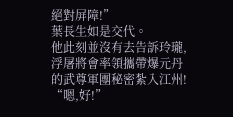絕對屏障!”
葉長生如是交代。
他此刻並沒有去告訴玲瓏,浮屠將會率領攜帶爆元丹的武尊軍團秘密紮入江州!
“嗯,好!”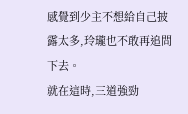感覺到少主不想給自己披露太多,玲瓏也不敢再追問下去。
就在這時,三道強勁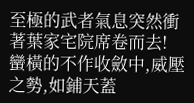至極的武者氣息突然衝著葉家宅院席卷而去!
蠻橫的不作收斂中,威壓之勢,如鋪天蓋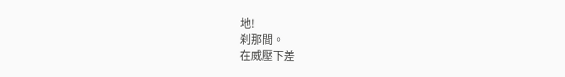地!
刹那間。
在威壓下差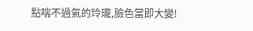點喘不過氣的玲瓏,臉色當即大變!